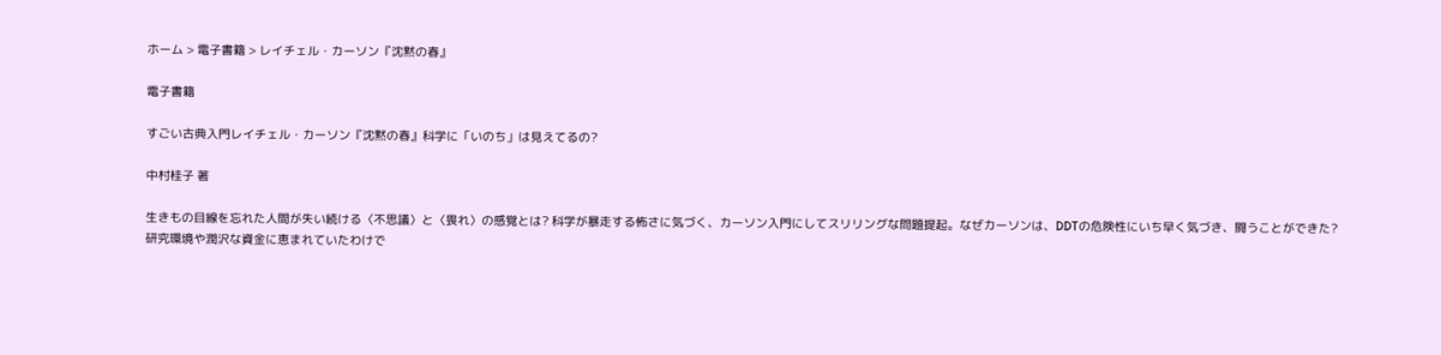ホーム > 電子書籍 > レイチェル・カーソン『沈黙の春』

電子書籍

すごい古典入門レイチェル・カーソン『沈黙の春』科学に「いのち」は見えてるの?

中村桂子 著

生きもの目線を忘れた人間が失い続ける〈不思議〉と〈畏れ〉の感覚とは? 科学が暴走する怖さに気づく、カーソン入門にしてスリリングな問題提起。なぜカーソンは、DDTの危険性にいち早く気づき、闘うことができた? 研究環境や潤沢な資金に恵まれていたわけで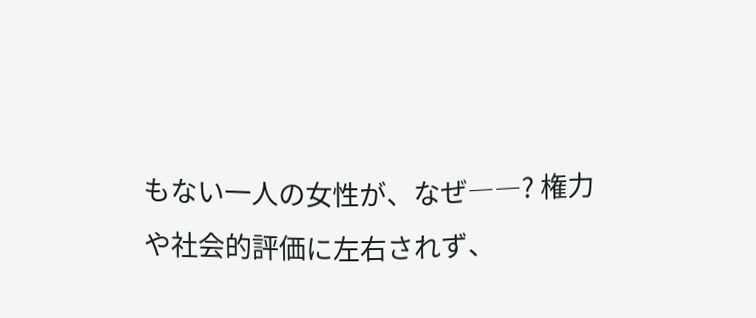もない一人の女性が、なぜ――? 権力や社会的評価に左右されず、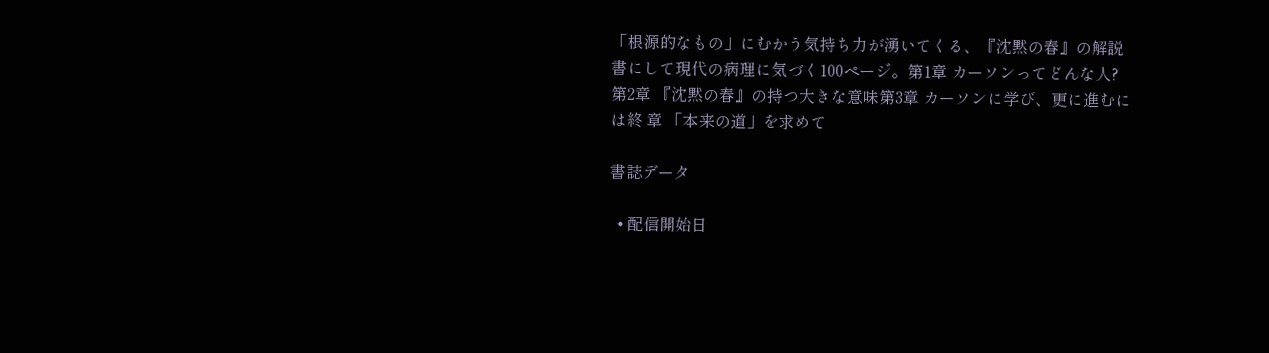「根源的なもの」にむかう気持ち力が湧いてくる、『沈黙の春』の解説書にして現代の病理に気づく100ページ。第1章 カーソンってどんな人?第2章 『沈黙の春』の持つ大きな意味第3章 カーソンに学び、更に進むには終 章 「本来の道」を求めて

書誌データ

  • 配信開始日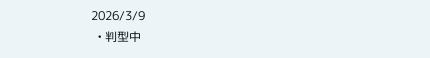2026/3/9
  • 判型中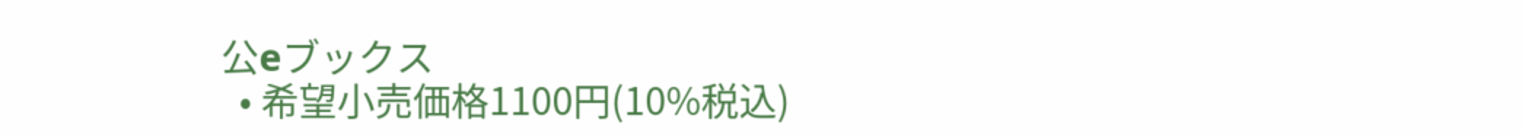公eブックス
  • 希望小売価格1100円(10%税込)